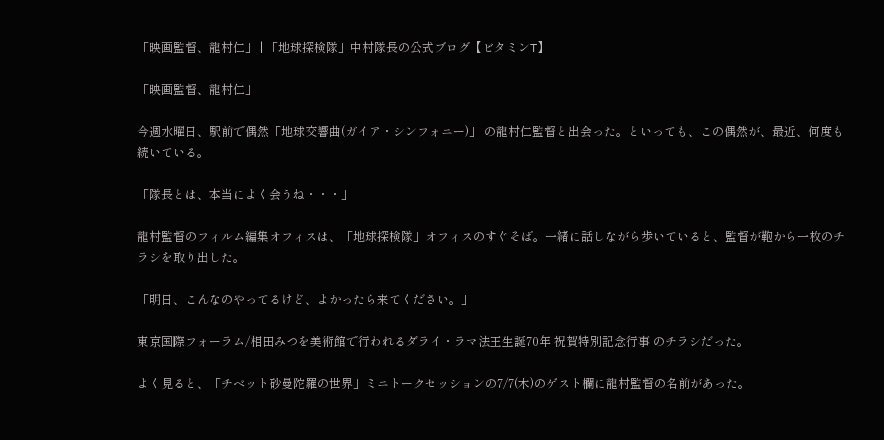「映画監督、龍村仁」 | 「地球探検隊」中村隊長の公式ブログ【ビタミンT】

「映画監督、龍村仁」

今週水曜日、駅前で偶然「地球交響曲(ガイア・シンフォニー)」 の龍村仁監督と出会った。といっても、この偶然が、最近、何度も続いている。

「隊長とは、本当によく会うね・・・」

龍村監督のフィルム編集オフィスは、「地球探検隊」オフィスのすぐそば。一緒に話しながら歩いていると、監督が鞄から一枚のチラシを取り出した。

「明日、こんなのやってるけど、よかったら来てください。」

東京国際フォーラム/相田みつを美術館で行われるダライ・ラマ法王生誕70年 祝賀特別記念行事 のチラシだった。

よく見ると、「チベット砂曼陀羅の世界」ミニトークセッションの7/7(木)のゲスト欄に龍村監督の名前があった。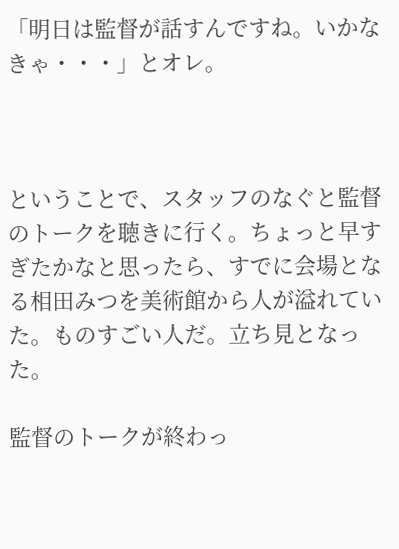「明日は監督が話すんですね。いかなきゃ・・・」とオレ。



ということで、スタッフのなぐと監督のトークを聴きに行く。ちょっと早すぎたかなと思ったら、すでに会場となる相田みつを美術館から人が溢れていた。ものすごい人だ。立ち見となった。

監督のトークが終わっ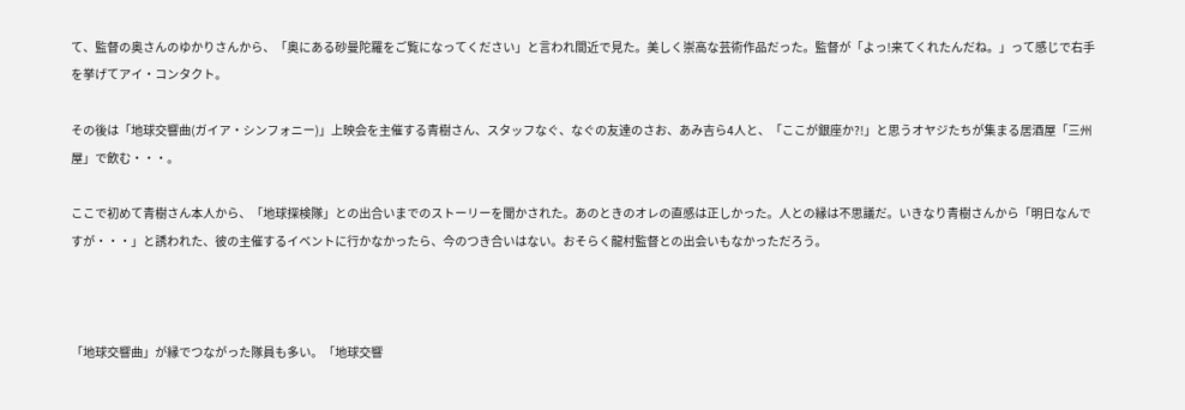て、監督の奥さんのゆかりさんから、「奥にある砂曼陀羅をご覧になってください」と言われ間近で見た。美しく崇高な芸術作品だった。監督が「よっ!来てくれたんだね。」って感じで右手を挙げてアイ・コンタクト。

その後は「地球交響曲(ガイア・シンフォニー)」上映会を主催する青樹さん、スタッフなぐ、なぐの友達のさお、あみ吉ら4人と、「ここが銀座か?!」と思うオヤジたちが集まる居酒屋「三州屋」で飲む・・・。

ここで初めて青樹さん本人から、「地球探検隊」との出合いまでのストーリーを聞かされた。あのときのオレの直感は正しかった。人との縁は不思議だ。いきなり青樹さんから「明日なんですが・・・」と誘われた、彼の主催するイベントに行かなかったら、今のつき合いはない。おそらく龍村監督との出会いもなかっただろう。



「地球交響曲」が縁でつながった隊員も多い。「地球交響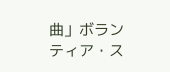曲」ボランティア・ス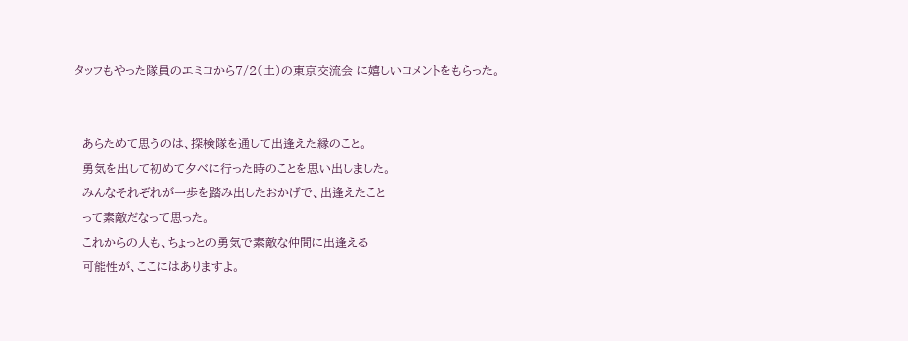タッフもやった隊員のエミコから7/2(土)の東京交流会 に嬉しいコメントをもらった。


  あらためて思うのは、探検隊を通して出逢えた縁のこと。
  勇気を出して初めて夕べに行った時のことを思い出しました。
  みんなそれぞれが一歩を踏み出したおかげで、出逢えたこと
  って素敵だなって思った。
  これからの人も、ちょっとの勇気で素敵な仲間に出逢える
  可能性が、ここにはありますよ。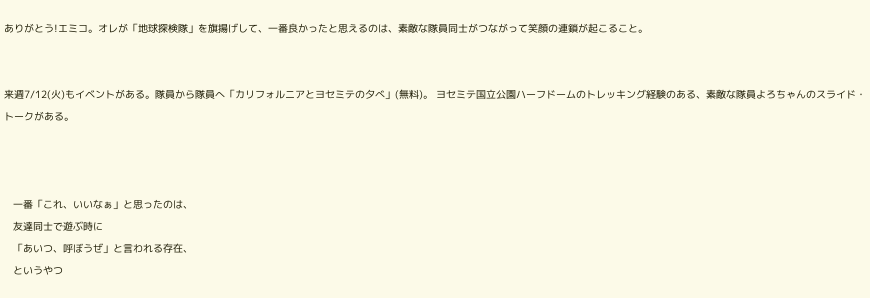ありがとう!エミコ。オレが「地球探検隊」を旗揚げして、一番良かったと思えるのは、素敵な隊員同士がつながって笑顔の連鎖が起こること。


来週7/12(火)もイベントがある。隊員から隊員へ「カリフォルニアとヨセミテの夕べ」(無料)。 ヨセミテ国立公園ハーフドームのトレッキング経験のある、素敵な隊員よろちゃんのスライド・トークがある。



   一番「これ、いいなぁ」と思ったのは、
   友達同士で遊ぶ時に
   「あいつ、呼ぼうぜ」と言われる存在、
   というやつ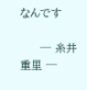なんです

     ─ 糸井重里 ─